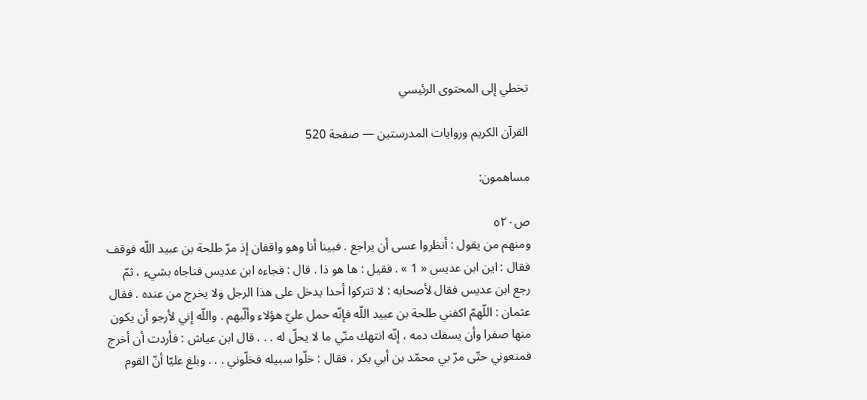تخطي إلى المحتوى الرئيسي

القرآن الكريم وروايات المدرستين — صفحة 520

مساهمون:

ص٥٢٠
ومنهم من يقول : أنظروا عسى أن يراجع . فبينا أنا وهو واقفان إذ مرّ طلحة بن عبيد اللّه فوقف فقال : اين ابن عديس « 1 » . فقيل : ها هو ذا . قال : فجاءه ابن عديس فناجاه بشيء ، ثمّ رجع ابن عديس فقال لأصحابه : لا تتركوا أحدا يدخل على هذا الرجل ولا يخرج من عنده . فقال عثمان : اللّهمّ اكفني طلحة بن عبيد اللّه فإنّه حمل عليّ هؤلاء وألّبهم . واللّه إني لأرجو أن يكون منها صفرا وأن يسفك دمه ، إنّه انتهك منّي ما لا يحلّ له . . . قال ابن عياش : فأردت أن أخرج فمنعوني حتّى مرّ بي محمّد بن أبي بكر ، فقال : خلّوا سبيله فخلّوني . . . وبلغ عليّا أنّ القوم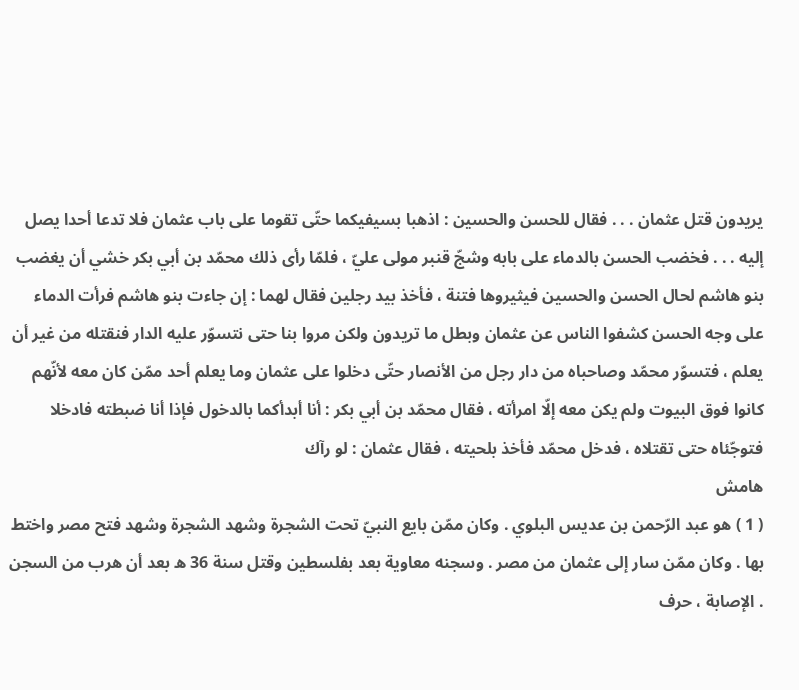يريدون قتل عثمان . . . فقال للحسن والحسين : اذهبا بسيفيكما حتّى تقوما على باب عثمان فلا تدعا أحدا يصل إليه . . . فخضب الحسن بالدماء على بابه وشجّ قنبر مولى عليّ ، فلمّا رأى ذلك محمّد بن أبي بكر خشي أن يغضب بنو هاشم لحال الحسن والحسين فيثيروها فتنة ، فأخذ بيد رجلين فقال لهما : إن جاءت بنو هاشم فرأت الدماء على وجه الحسن كشفوا الناس عن عثمان وبطل ما تريدون ولكن مروا بنا حتى نتسوّر عليه الدار فنقتله من غير أن يعلم ، فتسوّر محمّد وصاحباه من دار رجل من الأنصار حتّى دخلوا على عثمان وما يعلم أحد ممّن كان معه لأنّهم كانوا فوق البيوت ولم يكن معه إلّا امرأته ، فقال محمّد بن أبي بكر : أنا أبدأكما بالدخول فإذا أنا ضبطته فادخلا فتوجّئاه حتى تقتلاه ، فدخل محمّد فأخذ بلحيته ، فقال عثمان : لو رآك
هامش
( 1 ) هو عبد الرّحمن بن عديس البلوي . وكان ممّن بايع النبيّ تحت الشجرة وشهد الشجرة وشهد فتح مصر واختط بها . وكان ممّن سار إلى عثمان من مصر . وسجنه معاوية بعد بفلسطين وقتل سنة 36 ه بعد أن هرب من السجن . الإصابة ، حرف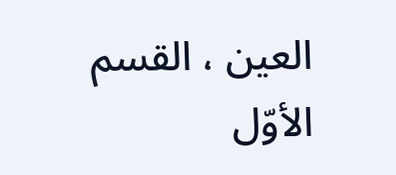العين ، القسم الأوّل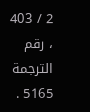2 / 403 ، رقم الترجمة 5165 .